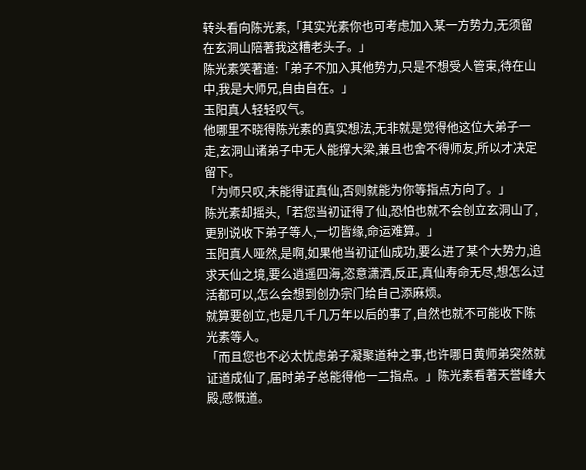转头看向陈光素,「其实光素你也可考虑加入某一方势力,无须留在玄洞山陪著我这糟老头子。」
陈光素笑著道:「弟子不加入其他势力,只是不想受人管束,待在山中,我是大师兄,自由自在。」
玉阳真人轻轻叹气。
他哪里不晓得陈光素的真实想法,无非就是觉得他这位大弟子一走,玄洞山诸弟子中无人能撑大梁,兼且也舍不得师友,所以才决定留下。
「为师只叹,未能得证真仙,否则就能为你等指点方向了。」
陈光素却摇头,「若您当初证得了仙,恐怕也就不会创立玄洞山了,更别说收下弟子等人,一切皆缘,命运难算。」
玉阳真人哑然,是啊,如果他当初证仙成功,要么进了某个大势力,追求天仙之境,要么逍遥四海,恣意潇洒,反正,真仙寿命无尽,想怎么过活都可以,怎么会想到创办宗门给自己添麻烦。
就算要创立,也是几千几万年以后的事了,自然也就不可能收下陈光素等人。
「而且您也不必太忧虑弟子凝聚道种之事,也许哪日黄师弟突然就证道成仙了,届时弟子总能得他一二指点。」陈光素看著天誉峰大殿,感慨道。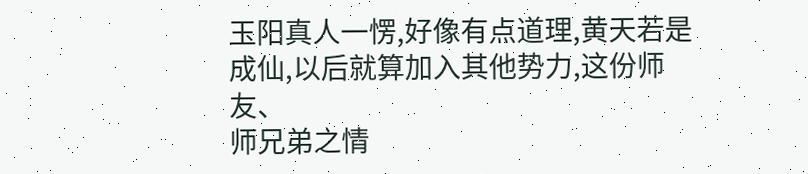玉阳真人一愣,好像有点道理,黄天若是成仙,以后就算加入其他势力,这份师友、
师兄弟之情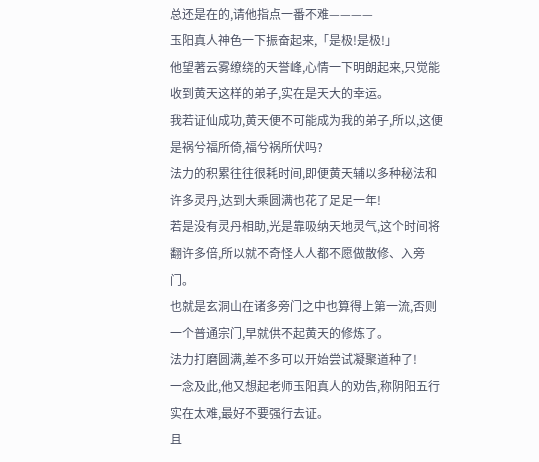总还是在的,请他指点一番不难————
玉阳真人神色一下振奋起来,「是极!是极!」
他望著云雾缭绕的天誉峰,心情一下明朗起来,只觉能收到黄天这样的弟子,实在是天大的幸运。
我若证仙成功,黄天便不可能成为我的弟子,所以,这便是祸兮福所倚,福兮祸所伏吗?
法力的积累往往很耗时间,即便黄天辅以多种秘法和许多灵丹,达到大乘圆满也花了足足一年!
若是没有灵丹相助,光是靠吸纳天地灵气,这个时间将翻许多倍,所以就不奇怪人人都不愿做散修、入旁门。
也就是玄洞山在诸多旁门之中也算得上第一流,否则一个普通宗门,早就供不起黄天的修炼了。
法力打磨圆满,差不多可以开始尝试凝聚道种了!
一念及此,他又想起老师玉阳真人的劝告,称阴阳五行实在太难,最好不要强行去证。
且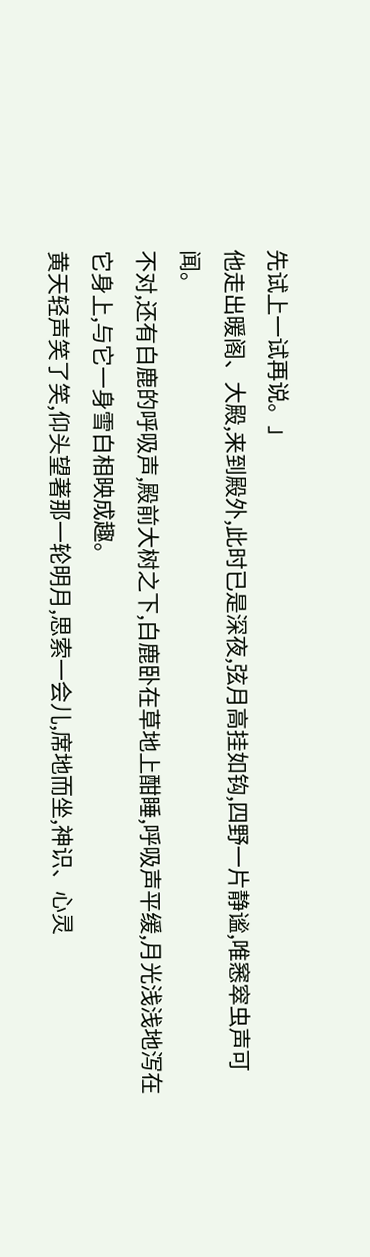先试上一试再说。」
他走出暖阁、大殿,来到殿外,此时已是深夜,弦月高挂如钩,四野一片静谧,唯窸窣虫声可闻。
不对,还有白鹿的呼吸声,殿前大树之下,白鹿卧在草地上酣睡,呼吸声平缓,月光浅浅地泻在它身上,与它一身雪白相映成趣。
黄天轻声笑了笑,仰头望著那一轮明月,思索一会儿,席地而坐,神识、心灵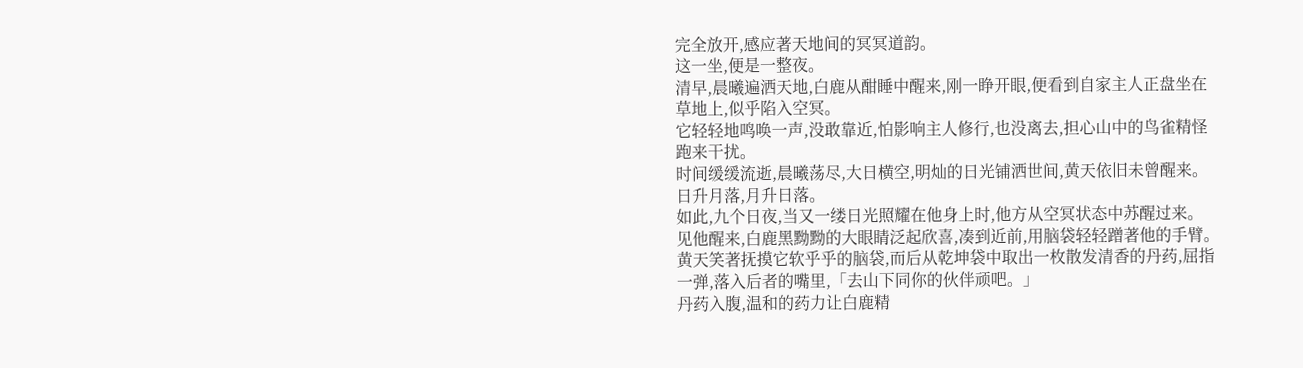完全放开,感应著天地间的冥冥道韵。
这一坐,便是一整夜。
清早,晨曦遍洒天地,白鹿从酣睡中醒来,刚一睁开眼,便看到自家主人正盘坐在草地上,似乎陷入空冥。
它轻轻地鸣唤一声,没敢靠近,怕影响主人修行,也没离去,担心山中的鸟雀精怪跑来干扰。
时间缓缓流逝,晨曦荡尽,大日横空,明灿的日光铺洒世间,黄天依旧未曾醒来。
日升月落,月升日落。
如此,九个日夜,当又一缕日光照耀在他身上时,他方从空冥状态中苏醒过来。
见他醒来,白鹿黑黝黝的大眼睛泛起欣喜,凑到近前,用脑袋轻轻蹭著他的手臂。
黄天笑著抚摸它软乎乎的脑袋,而后从乾坤袋中取出一枚散发清香的丹药,屈指一弹,落入后者的嘴里,「去山下同你的伙伴顽吧。」
丹药入腹,温和的药力让白鹿精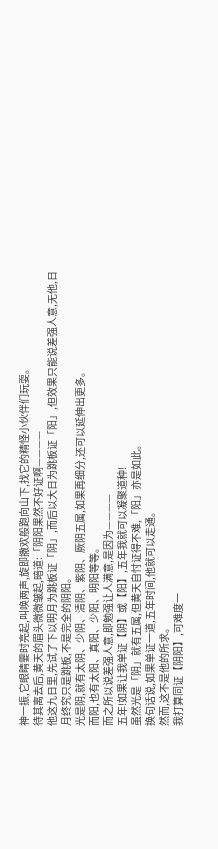神一振,它眼睛霎时亮起,叫唤两声,旋即撒欢般跑向山下,找它的精怪小伙伴们玩耍。
待其离去后,黄天的眉头微微皱起,暗道:「阴阳果然不好证啊————
他这九日里,先试了下以明月为跳板证「阴」,而后以大日为跳板证「阳」,但效果只能说差强人意,无他,日月终究只是跳板,不是完全的阴阳。
光是阴,就有太阴、少阴、清阴、紫阴、厥阴五属,如果再细分,还可以延伸出更多。
而阳,也有太阳、真阳、少阳、明阳等等。
而之所以说差强人意,即勉强让人满意,是因为————
五年!如果让我单证【阴】或【阳】,五年我就可以凝聚道种!
虽然光是「阴」就有五属,但黄天自忖证得不难,「阳」亦是如此。
换句话说,如果单证一道,五年时间,他就可以走通。
然而,这不是他的所求。
我打算同证【阴阳】,可难度一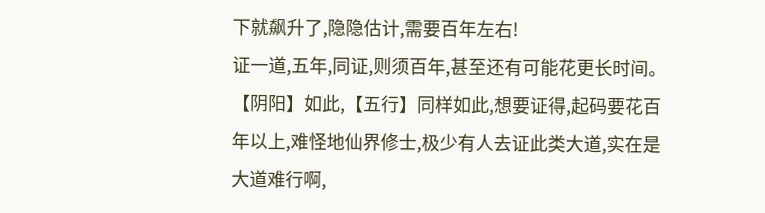下就飙升了,隐隐估计,需要百年左右!
证一道,五年,同证,则须百年,甚至还有可能花更长时间。
【阴阳】如此,【五行】同样如此,想要证得,起码要花百年以上,难怪地仙界修士,极少有人去证此类大道,实在是大道难行啊,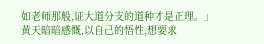如老师那般,证大道分支的道种才是正理。」
黄天暗暗感慨,以自己的悟性,想要求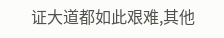证大道都如此艰难,其他